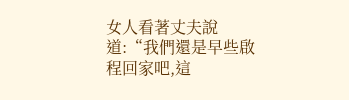女人看著丈夫說道:“我們還是早些啟程回家吧,這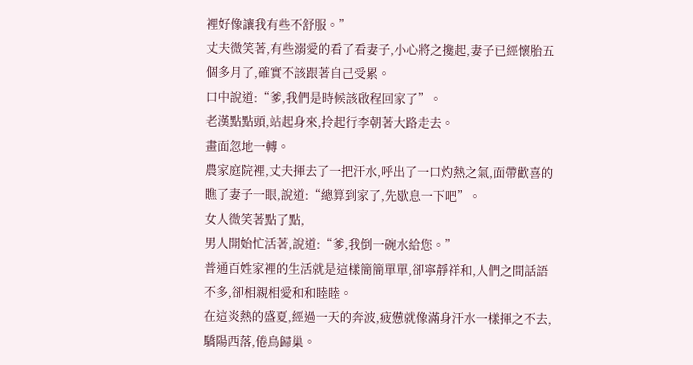裡好像讓我有些不舒服。”
丈夫微笑著,有些溺愛的看了看妻子,小心將之攙起,妻子已經懷胎五個多月了,確實不該跟著自己受累。
口中說道:“爹,我們是時候該啟程回家了”。
老漢點點頭,站起身來,拎起行李朝著大路走去。
畫面忽地一轉。
農家庭院裡,丈夫揮去了一把汗水,呼出了一口灼熱之氣,面帶歡喜的瞧了妻子一眼,說道:“總算到家了,先歇息一下吧”。
女人微笑著點了點,
男人開始忙活著,說道:“爹,我倒一碗水給您。”
普通百姓家裡的生活就是這樣簡簡單單,卻寧靜祥和,人們之間話語不多,卻相親相愛和和睦睦。
在這炎熱的盛夏,經過一天的奔波,疲憊就像滿身汗水一樣揮之不去,驕陽西落,倦鳥歸巢。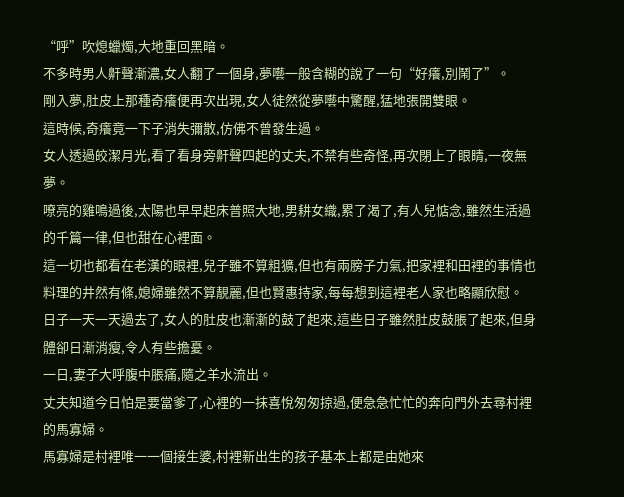“呼”吹熄蠟燭,大地重回黑暗。
不多時男人鼾聲漸濃,女人翻了一個身,夢囈一般含糊的說了一句“好癢,別鬧了”。
剛入夢,肚皮上那種奇癢便再次出現,女人徒然從夢囈中驚醒,猛地張開雙眼。
這時候,奇癢竟一下子消失彌散,仿佛不曾發生過。
女人透過皎潔月光,看了看身旁鼾聲四起的丈夫,不禁有些奇怪,再次閉上了眼睛,一夜無夢。
嘹亮的雞鳴過後,太陽也早早起床普照大地,男耕女織,累了渴了,有人兒惦念,雖然生活過的千篇一律,但也甜在心裡面。
這一切也都看在老漢的眼裡,兒子雖不算粗獷,但也有兩膀子力氣,把家裡和田裡的事情也料理的井然有條,媳婦雖然不算靚麗,但也賢惠持家,每每想到這裡老人家也略顯欣慰。
日子一天一天過去了,女人的肚皮也漸漸的鼓了起來,這些日子雖然肚皮鼓脹了起來,但身體卻日漸消瘦,令人有些擔憂。
一日,妻子大呼腹中脹痛,隨之羊水流出。
丈夫知道今日怕是要當爹了,心裡的一抹喜悅匆匆掠過,便急急忙忙的奔向門外去尋村裡的馬寡婦。
馬寡婦是村裡唯一一個接生婆,村裡新出生的孩子基本上都是由她來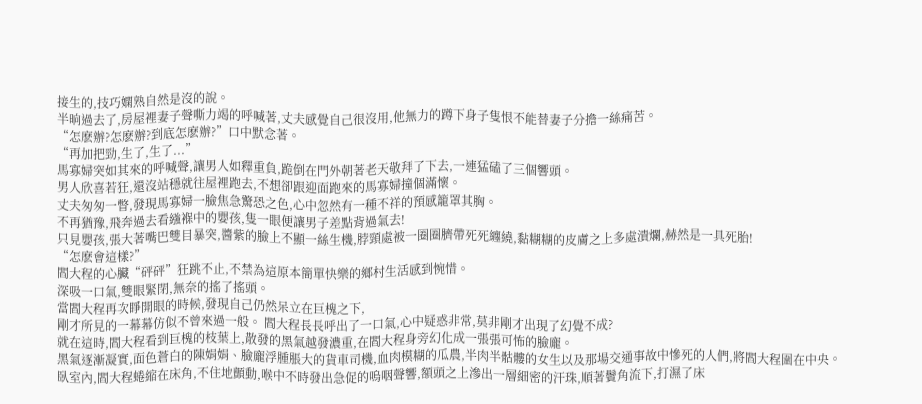接生的,技巧嫻熟自然是沒的說。
半晌過去了,房屋裡妻子聲嘶力竭的呼喊著,丈夫感覺自己很沒用,他無力的蹲下身子隻恨不能替妻子分擔一絲痛苦。
“怎麽辦?怎麽辦?到底怎麽辦?”口中默念著。
“再加把勁,生了,生了...”
馬寡婦突如其來的呼喊聲,讓男人如釋重負,跪倒在門外朝著老天敬拜了下去,一連猛磕了三個響頭。
男人欣喜若狂,還沒站穩就往屋裡跑去,不想卻跟迎面跑來的馬寡婦撞個滿懷。
丈夫匆匆一瞥,發現馬寡婦一臉焦急驚恐之色,心中忽然有一種不祥的預感籠罩其胸。
不再猶豫,飛奔過去看繈褓中的嬰孩,隻一眼便讓男子差點背過氣去!
只見嬰孩,張大著嘴巴雙目暴突,醬紫的臉上不顯一絲生機,脖頸處被一圈圈臍帶死死纏繞,黏糊糊的皮膚之上多處潰爛,赫然是一具死胎!
“怎麽會這樣?”
閻大程的心臟“砰砰”狂跳不止,不禁為這原本簡單快樂的鄉村生活感到惋惜。
深吸一口氣,雙眼緊閉,無奈的搖了搖頭。
當閻大程再次睜開眼的時候,發現自己仍然呆立在巨槐之下,
剛才所見的一幕幕仿似不曾來過一般。 閻大程長長呼出了一口氣,心中疑惑非常,莫非剛才出現了幻覺不成?
就在這時,閻大程看到巨槐的枝葉上,散發的黑氣越發濃重,在閻大程身旁幻化成一張張可怖的臉龐。
黑氣逐漸凝實,面色蒼白的陳娟娟、臉龐浮腫脹大的貨車司機,血肉模糊的瓜農,半肉半骷髏的女生以及那場交通事故中慘死的人們,將閻大程圍在中央。
臥室內,閻大程蜷縮在床角,不住地顫動,喉中不時發出急促的嗚咽聲響,額頭之上滲出一層細密的汗珠,順著鬢角流下,打濕了床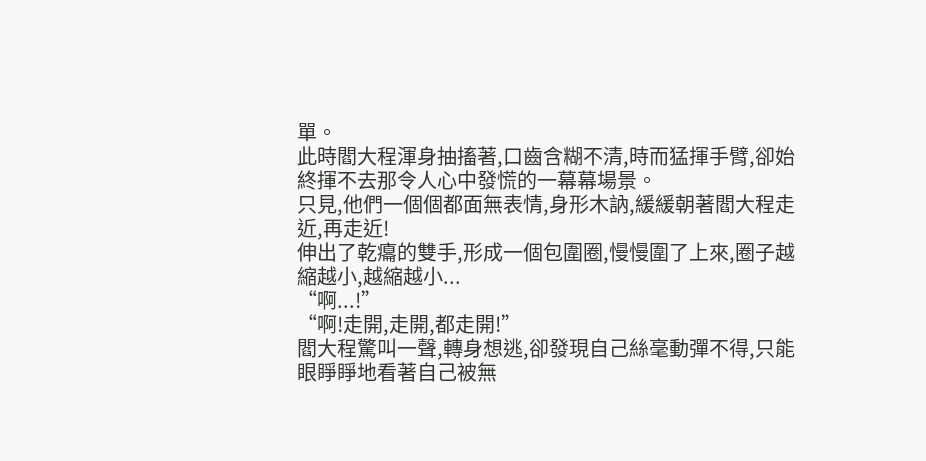單。
此時閻大程渾身抽搐著,口齒含糊不清,時而猛揮手臂,卻始終揮不去那令人心中發慌的一幕幕場景。
只見,他們一個個都面無表情,身形木訥,緩緩朝著閻大程走近,再走近!
伸出了乾癟的雙手,形成一個包圍圈,慢慢圍了上來,圈子越縮越小,越縮越小...
“啊...!”
“啊!走開,走開,都走開!”
閻大程驚叫一聲,轉身想逃,卻發現自己絲毫動彈不得,只能眼睜睜地看著自己被無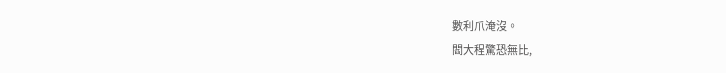數利爪淹沒。
閻大程驚恐無比,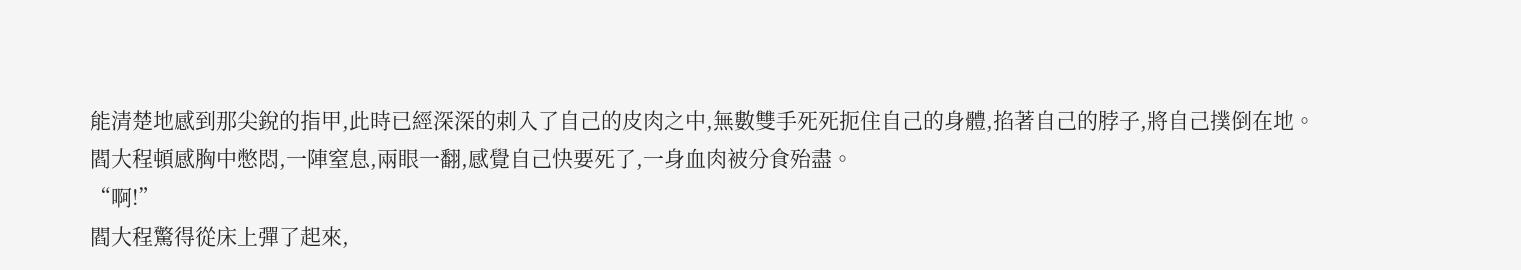能清楚地感到那尖銳的指甲,此時已經深深的刺入了自己的皮肉之中,無數雙手死死扼住自己的身體,掐著自己的脖子,將自己撲倒在地。
閻大程頓感胸中憋悶,一陣窒息,兩眼一翻,感覺自己快要死了,一身血肉被分食殆盡。
“啊!”
閻大程驚得從床上彈了起來,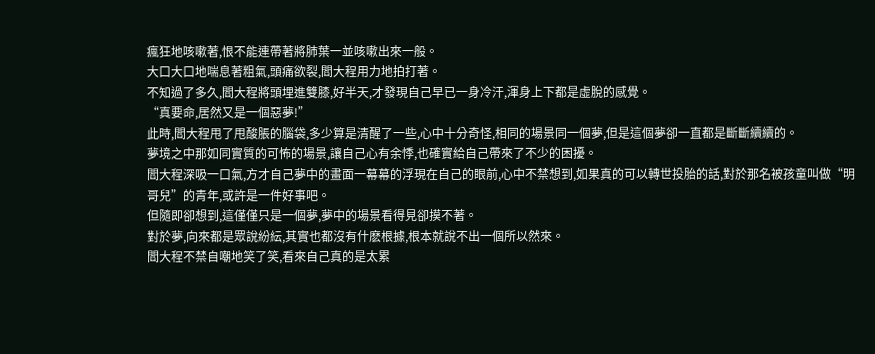瘋狂地咳嗽著,恨不能連帶著將肺葉一並咳嗽出來一般。
大口大口地喘息著粗氣,頭痛欲裂,閻大程用力地拍打著。
不知過了多久,閻大程將頭埋進雙膝,好半天,才發現自己早已一身冷汗,渾身上下都是虛脫的感覺。
“真要命,居然又是一個惡夢!”
此時,閻大程甩了甩酸脹的腦袋,多少算是清醒了一些,心中十分奇怪,相同的場景同一個夢,但是這個夢卻一直都是斷斷續續的。
夢境之中那如同實質的可怖的場景,讓自己心有余悸,也確實給自己帶來了不少的困擾。
閻大程深吸一口氣,方才自己夢中的畫面一幕幕的浮現在自己的眼前,心中不禁想到,如果真的可以轉世投胎的話,對於那名被孩童叫做“明哥兒”的青年,或許是一件好事吧。
但隨即卻想到,這僅僅只是一個夢,夢中的場景看得見卻摸不著。
對於夢,向來都是眾說紛紜,其實也都沒有什麽根據,根本就說不出一個所以然來。
閻大程不禁自嘲地笑了笑,看來自己真的是太累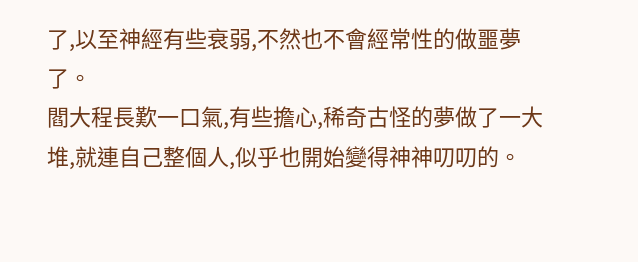了,以至神經有些衰弱,不然也不會經常性的做噩夢了。
閻大程長歎一口氣,有些擔心,稀奇古怪的夢做了一大堆,就連自己整個人,似乎也開始變得神神叨叨的。